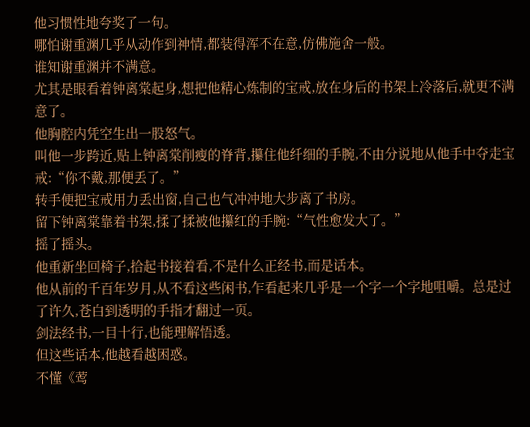他习惯性地夸奖了一句。
哪怕谢重渊几乎从动作到神情,都装得浑不在意,仿佛施舍一般。
谁知谢重渊并不满意。
尤其是眼看着钟离棠起身,想把他精心炼制的宝戒,放在身后的书架上冷落后,就更不满意了。
他胸腔内凭空生出一股怒气。
叫他一步跨近,贴上钟离棠削瘦的脊背,攥住他纤细的手腕,不由分说地从他手中夺走宝戒:“你不戴,那便丢了。”
转手便把宝戒用力丢出窗,自己也气冲冲地大步离了书房。
留下钟离棠靠着书架,揉了揉被他攥红的手腕:“气性愈发大了。”
摇了摇头。
他重新坐回椅子,拾起书接着看,不是什么正经书,而是话本。
他从前的千百年岁月,从不看这些闲书,乍看起来几乎是一个字一个字地咀嚼。总是过了许久,苍白到透明的手指才翻过一页。
剑法经书,一目十行,也能理解悟透。
但这些话本,他越看越困惑。
不懂《莺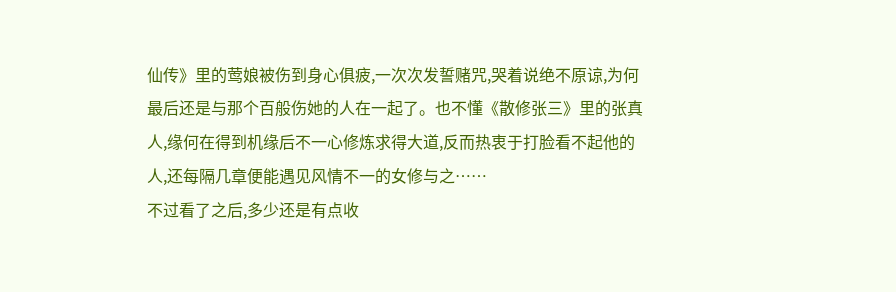仙传》里的莺娘被伤到身心俱疲,一次次发誓赌咒,哭着说绝不原谅,为何最后还是与那个百般伤她的人在一起了。也不懂《散修张三》里的张真人,缘何在得到机缘后不一心修炼求得大道,反而热衷于打脸看不起他的人,还每隔几章便能遇见风情不一的女修与之……
不过看了之后,多少还是有点收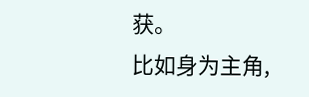获。
比如身为主角,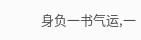身负一书气运,一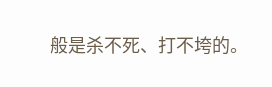般是杀不死、打不垮的。